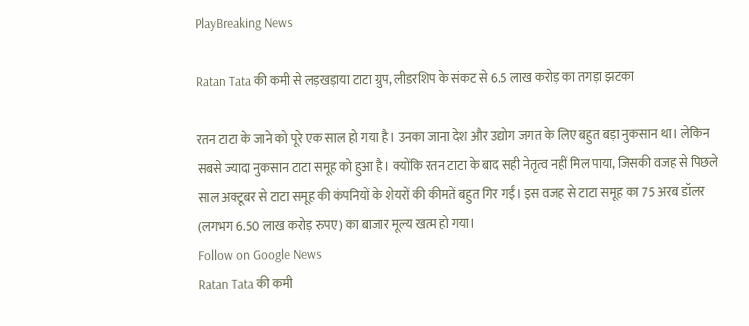PlayBreaking News

Ratan Tata की कमी से लड़खड़ाया टाटा ग्रुप, लीडरशिप के संकट से 6.5 लाख करोड़ का तगड़ा झटका

रतन टाटा के जाने को पूरे एक साल हो गया है। उनका जाना देश और उद्योग जगत के लिए बहुत बड़ा नुकसान था। लेकिन सबसे ज्यादा नुकसान टाटा समूह को हुआ है। क्योंकि रतन टाटा के बाद सही नेतृत्व नहीं मिल पाया, जिसकी वजह से पिछले साल अक्टूबर से टाटा समूह की कंपनियों के शेयरों की कीमतें बहुत गिर गईं। इस वजह से टाटा समूह का 75 अरब डॉलर (लगभग 6.50 लाख करोड़ रुपए) का बाजार मूल्य खत्म हो गया।
Follow on Google News
Ratan Tata की कमी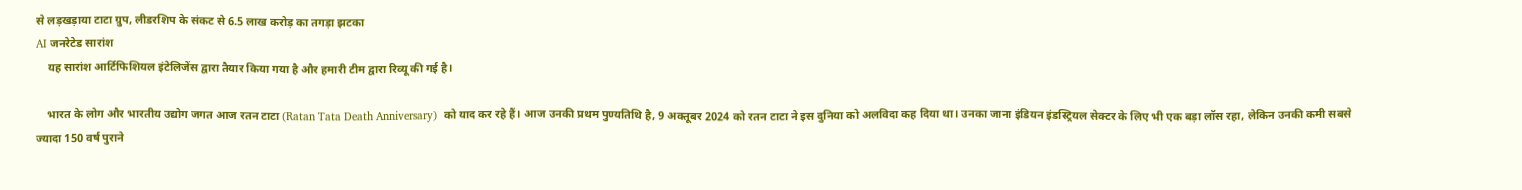से लड़खड़ाया टाटा ग्रुप, लीडरशिप के संकट से 6.5 लाख करोड़ का तगड़ा झटका
AI जनरेटेड सारांश
    यह सारांश आर्टिफिशियल इंटेलिजेंस द्वारा तैयार किया गया है और हमारी टीम द्वारा रिव्यू की गई है।

    भारत के लोग और भारतीय उद्योग जगत आज रतन टाटा (Ratan Tata Death Anniversary)  को याद कर रहे हैं। आज उनकी प्रथम पुण्यतिथि है, 9 अक्तूबर 2024 को रतन टाटा ने इस दुनिया को अलविदा कह दिया था। उनका जाना इंडियन इंडस्ट्रियल सेक्टर के लिए भी एक बड़ा लॉस रहा, लेकिन उनकी कमी सबसे ज्यादा 150 वर्ष पुराने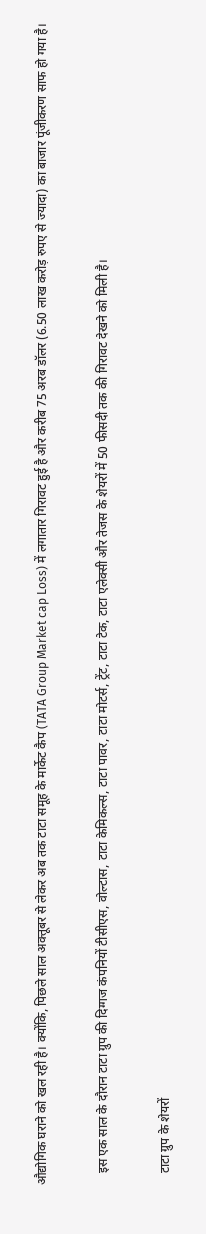औद्योगिक घराने को खल रही है। क्योंकि, पिछले साल अक्तूबर से लेकर अब तक टाटा समूह के मार्केट कैप (TATA Group Market cap Loss) में लगातार गिरावट हुई है और करीब 75 अरब डॉलर (6.50 लाख करोड़ रुपए से ज्यादा) का बाजार पूंजीकरण साफ हो गया है।

    इस एक साल के दौरान टाटा ग्रुप की दिग्गज कंपनियों टीसीएस, वोल्टास, टाटा केमिकल्स, टाटा पावर, टाटा मोटर्स, ट्रेंट, टाटा टेक, टाटा एलेक्सी और तेजस के शेयरों में 50 फीसदी तक की गिरावट देखने को मिली है।

    टाटा ग्रुप के शेयरों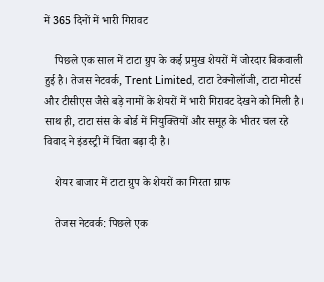में 365 दिनों में भारी गिरावट

    पिछले एक साल में टाटा ग्रुप के कई प्रमुख शेयरों में जोरदार बिकवाली हुई है। तेजस नेटवर्क, Trent Limited, टाटा टेक्नोलॉजी, टाटा मोटर्स और टीसीएस जैसे बड़े नामों के शेयरों में भारी गिरावट देखने को मिली है। साथ ही, टाटा संस के बोर्ड में नियुक्तियों और समूह के भीतर चल रहे विवाद ने इंडस्ट्री में चिंता बढ़ा दी है।

    शेयर बाजार में टाटा ग्रुप के शेयरों का गिरता ग्राफ

    तेजस नेटवर्क: पिछले एक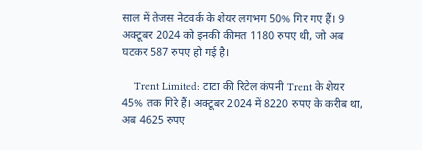साल में तेजस नेटवर्क के शेयर लगभग 50% गिर गए हैं। 9 अक्टूबर 2024 को इनकी कीमत 1180 रुपए थी, जो अब घटकर 587 रुपए हो गई है।

    Trent Limited: टाटा की रिटेल कंपनी Trent के शेयर 45% तक गिरे हैं। अक्टूबर 2024 में 8220 रुपए के करीब था, अब 4625 रुपए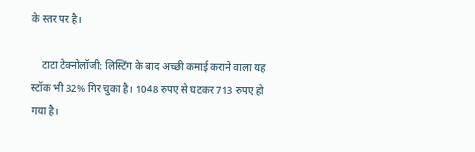के स्तर पर है।

    टाटा टेक्नोलॉजी: लिस्टिंग के बाद अच्छी कमाई कराने वाला यह स्टॉक भी 32% गिर चुका है। 1048 रुपए से घटकर 713 रुपए हो गया है।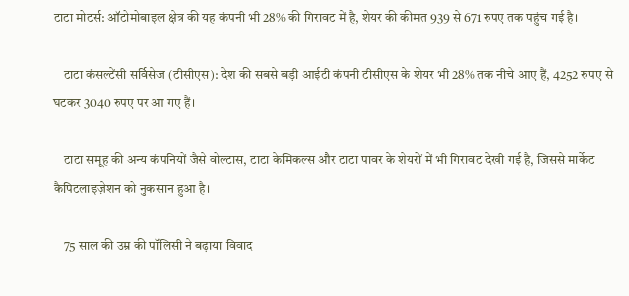टाटा मोटर्स: ऑटोमोबाइल क्षेत्र की यह कंपनी भी 28% की गिरावट में है, शेयर की कीमत 939 से 671 रुपए तक पहुंच गई है।

    टाटा कंसल्टेंसी सर्विसेज (टीसीएस): देश की सबसे बड़ी आईटी कंपनी टीसीएस के शेयर भी 28% तक नीचे आए हैं, 4252 रुपए से घटकर 3040 रुपए पर आ गए हैं।

    टाटा समूह की अन्य कंपनियों जैसे वोल्टास, टाटा केमिकल्स और टाटा पावर के शेयरों में भी गिरावट देखी गई है, जिससे मार्केट कैपिटलाइज़ेशन को नुकसान हुआ है।

    75 साल की उम्र की पॉलिसी ने बढ़ाया विवाद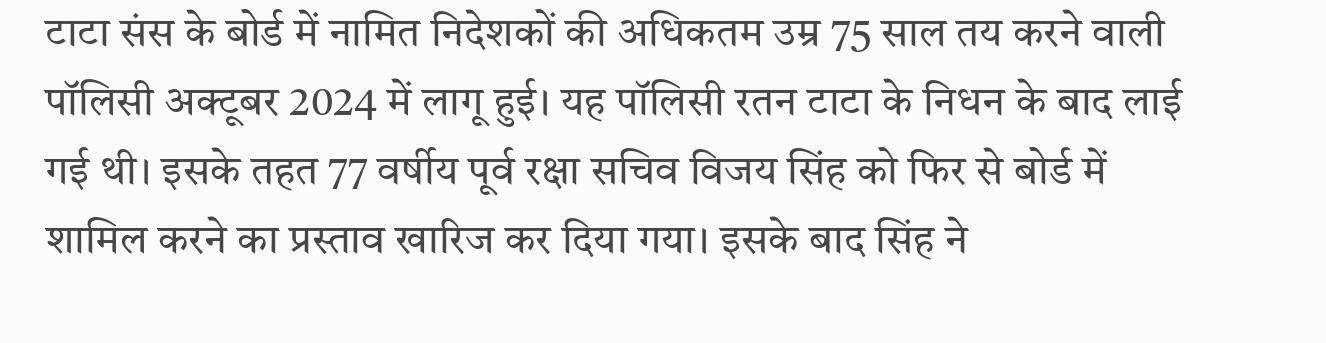टाटा संस के बोर्ड में नामित निदेशकों की अधिकतम उम्र 75 साल तय करने वाली पॉलिसी अक्टूबर 2024 में लागू हुई। यह पॉलिसी रतन टाटा के निधन के बाद लाई गई थी। इसके तहत 77 वर्षीय पूर्व रक्षा सचिव विजय सिंह को फिर से बोर्ड में शामिल करने का प्रस्ताव खारिज कर दिया गया। इसके बाद सिंह ने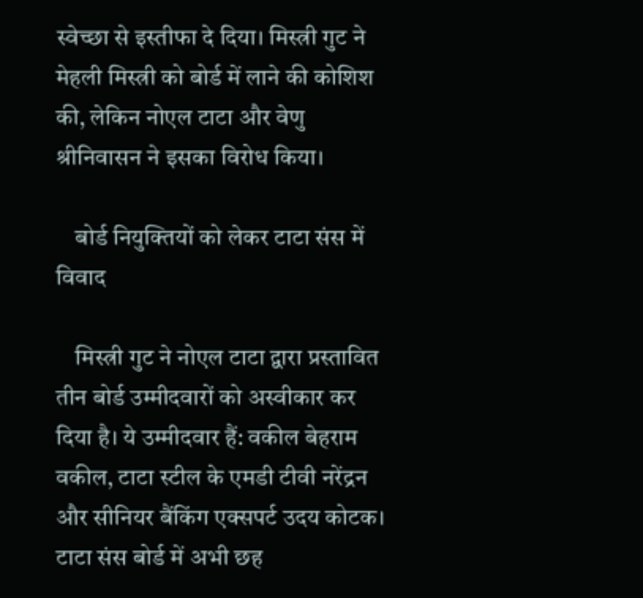स्वेच्छा से इस्तीफा दे दिया। मिस्त्री गुट ने मेहली मिस्त्री को बोर्ड में लाने की कोशिश की, लेकिन नोएल टाटा और वेणु श्रीनिवासन ने इसका विरोध किया।

    बोर्ड नियुक्तियों को लेकर टाटा संस में विवाद

    मिस्त्री गुट ने नोएल टाटा द्वारा प्रस्तावित तीन बोर्ड उम्मीदवारों को अस्वीकार कर दिया है। ये उम्मीदवार हैं: वकील बेहराम वकील, टाटा स्टील के एमडी टीवी नरेंद्रन और सीनियर बैंकिंग एक्सपर्ट उदय कोटक। टाटा संस बोर्ड में अभी छह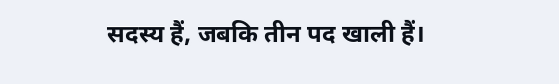सदस्य हैं, जबकि तीन पद खाली हैं।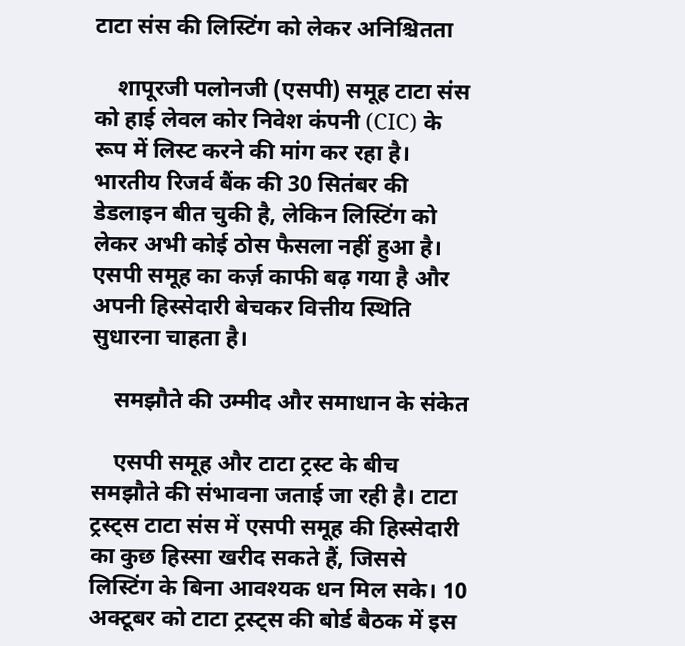टाटा संस की लिस्टिंग को लेकर अनिश्चितता

    शापूरजी पलोनजी (एसपी) समूह टाटा संस को हाई लेवल कोर निवेश कंपनी (CIC) के रूप में लिस्ट करने की मांग कर रहा है। भारतीय रिजर्व बैंक की 30 सितंबर की डेडलाइन बीत चुकी है, लेकिन लिस्टिंग को लेकर अभी कोई ठोस फैसला नहीं हुआ है। एसपी समूह का कर्ज़ काफी बढ़ गया है और अपनी हिस्सेदारी बेचकर वित्तीय स्थिति सुधारना चाहता है।

    समझौते की उम्मीद और समाधान के संकेत

    एसपी समूह और टाटा ट्रस्ट के बीच समझौते की संभावना जताई जा रही है। टाटा ट्रस्ट्स टाटा संस में एसपी समूह की हिस्सेदारी का कुछ हिस्सा खरीद सकते हैं, जिससे लिस्टिंग के बिना आवश्यक धन मिल सके। 10 अक्टूबर को टाटा ट्रस्ट्स की बोर्ड बैठक में इस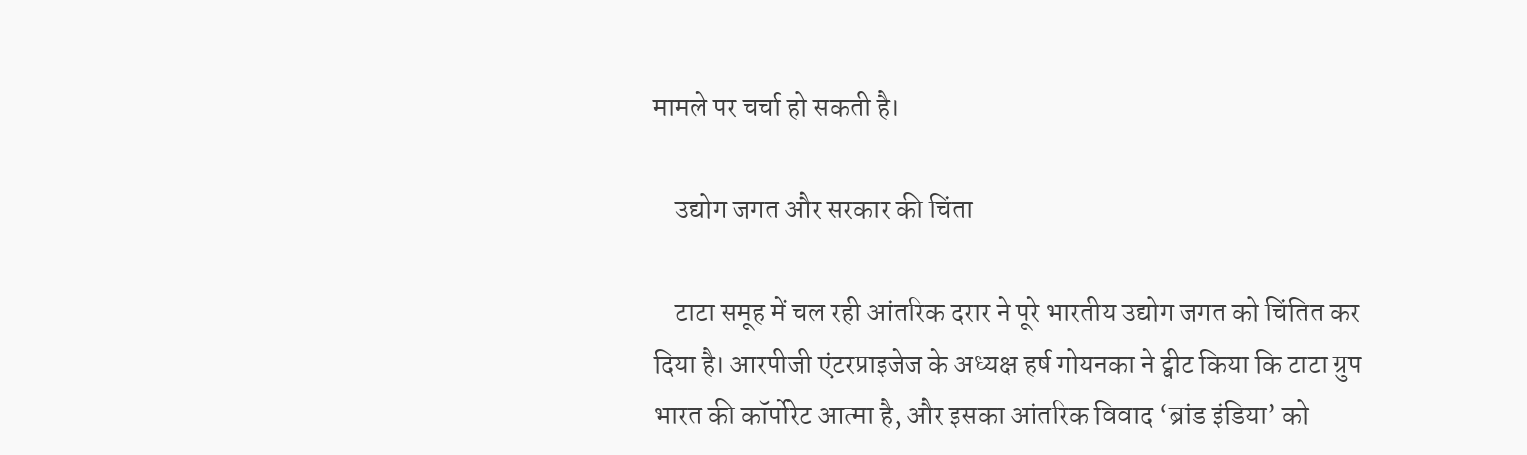मामले पर चर्चा हो सकती है।

    उद्योग जगत और सरकार की चिंता

    टाटा समूह में चल रही आंतरिक दरार ने पूरे भारतीय उद्योग जगत को चिंतित कर दिया है। आरपीजी एंटरप्राइजेज के अध्यक्ष हर्ष गोयनका ने ट्वीट किया कि टाटा ग्रुप भारत की कॉर्पोरेट आत्मा है, और इसका आंतरिक विवाद ‘ब्रांड इंडिया’ को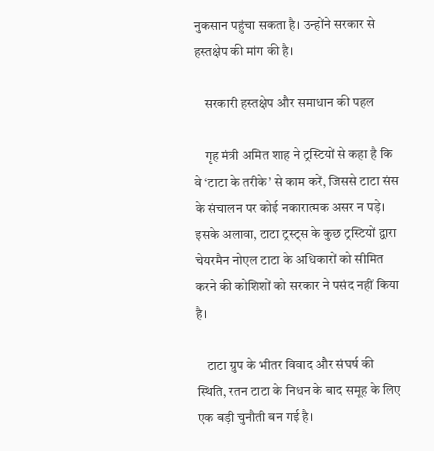नुकसान पहुंचा सकता है। उन्होंने सरकार से हस्तक्षेप की मांग की है।

    सरकारी हस्तक्षेप और समाधान की पहल

    गृह मंत्री अमित शाह ने ट्रस्टियों से कहा है कि वे ‘टाटा के तरीके’ से काम करें, जिससे टाटा संस के संचालन पर कोई नकारात्मक असर न पड़े। इसके अलावा, टाटा ट्रस्ट्स के कुछ ट्रस्टियों द्वारा चेयरमैन नोएल टाटा के अधिकारों को सीमित करने की कोशिशों को सरकार ने पसंद नहीं किया है।

    टाटा ग्रुप के भीतर विवाद और संघर्ष की स्थिति, रतन टाटा के निधन के बाद समूह के लिए एक बड़ी चुनौती बन गई है।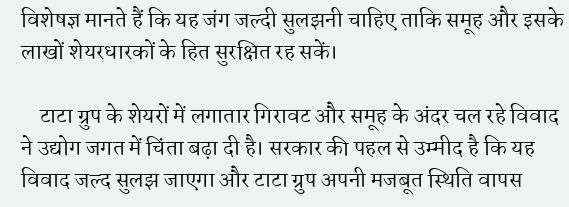विशेषज्ञ मानते हैं कि यह जंग जल्दी सुलझनी चाहिए ताकि समूह और इसके लाखों शेयरधारकों के हित सुरक्षित रह सकें।

    टाटा ग्रुप के शेयरों में लगातार गिरावट और समूह के अंदर चल रहे विवाद ने उद्योग जगत में चिंता बढ़ा दी है। सरकार की पहल से उम्मीद है कि यह विवाद जल्द सुलझ जाएगा और टाटा ग्रुप अपनी मजबूत स्थिति वापस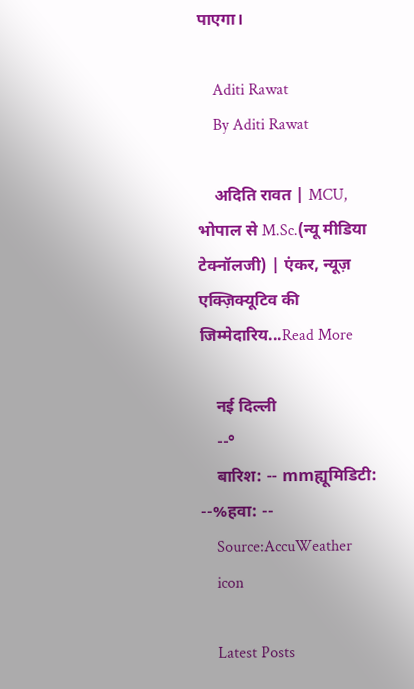पाएगा।

    Aditi Rawat
    By Aditi Rawat

    अदिति रावत | MCU, भोपाल से M.Sc.(न्यू मीडिया टेक्नॉलजी) | एंकर, न्यूज़ एक्ज़िक्यूटिव की जिम्मेदारिय...Read More

    नई दिल्ली
    --°
    बारिश: -- mmह्यूमिडिटी: --%हवा: --
    Source:AccuWeather
    icon

    Latest Posts